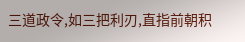三道政令,如三把利刃,直指前朝积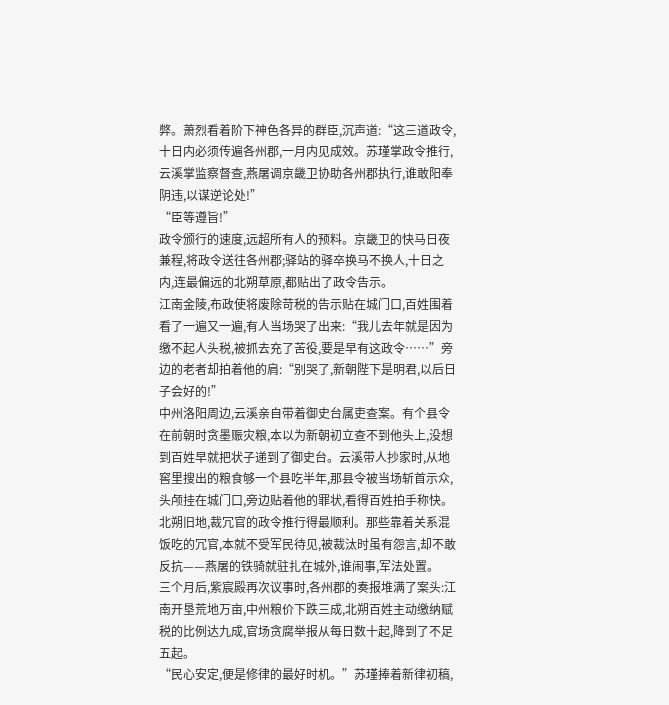弊。萧烈看着阶下神色各异的群臣,沉声道:“这三道政令,十日内必须传遍各州郡,一月内见成效。苏瑾掌政令推行,云溪掌监察督查,燕屠调京畿卫协助各州郡执行,谁敢阳奉阴违,以谋逆论处!”
“臣等遵旨!”
政令颁行的速度,远超所有人的预料。京畿卫的快马日夜兼程,将政令送往各州郡;驿站的驿卒换马不换人,十日之内,连最偏远的北朔草原,都贴出了政令告示。
江南金陵,布政使将废除苛税的告示贴在城门口,百姓围着看了一遍又一遍,有人当场哭了出来:“我儿去年就是因为缴不起人头税,被抓去充了苦役,要是早有这政令……”旁边的老者却拍着他的肩:“别哭了,新朝陛下是明君,以后日子会好的!”
中州洛阳周边,云溪亲自带着御史台属吏查案。有个县令在前朝时贪墨赈灾粮,本以为新朝初立查不到他头上,没想到百姓早就把状子递到了御史台。云溪带人抄家时,从地窖里搜出的粮食够一个县吃半年,那县令被当场斩首示众,头颅挂在城门口,旁边贴着他的罪状,看得百姓拍手称快。
北朔旧地,裁冗官的政令推行得最顺利。那些靠着关系混饭吃的冗官,本就不受军民待见,被裁汰时虽有怨言,却不敢反抗——燕屠的铁骑就驻扎在城外,谁闹事,军法处置。
三个月后,紫宸殿再次议事时,各州郡的奏报堆满了案头:江南开垦荒地万亩,中州粮价下跌三成,北朔百姓主动缴纳赋税的比例达九成,官场贪腐举报从每日数十起,降到了不足五起。
“民心安定,便是修律的最好时机。”苏瑾捧着新律初稿,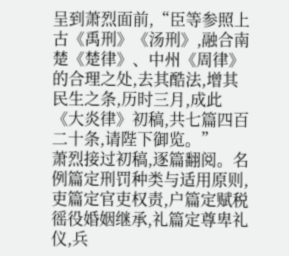呈到萧烈面前,“臣等参照上古《禹刑》《汤刑》,融合南楚《楚律》、中州《周律》的合理之处,去其酷法,增其民生之条,历时三月,成此《大炎律》初稿,共七篇四百二十条,请陛下御览。”
萧烈接过初稿,逐篇翻阅。名例篇定刑罚种类与适用原则,吏篇定官吏权责,户篇定赋税徭役婚姻继承,礼篇定尊卑礼仪,兵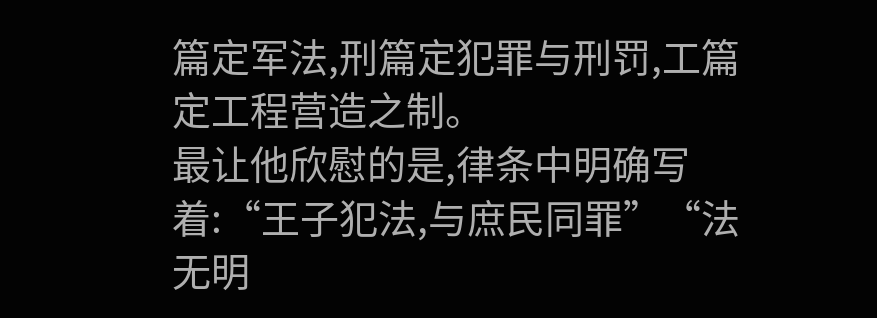篇定军法,刑篇定犯罪与刑罚,工篇定工程营造之制。
最让他欣慰的是,律条中明确写着:“王子犯法,与庶民同罪”“法无明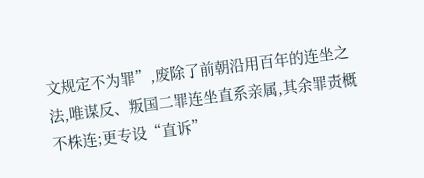文规定不为罪”,废除了前朝沿用百年的连坐之法,唯谋反、叛国二罪连坐直系亲属,其余罪责概不株连;更专设“直诉”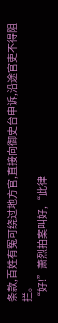条款,百姓有冤可绕过地方官,直接向御史台申诉,沿途官吏不得阻拦。
“好!”萧烈拍案叫好,“此律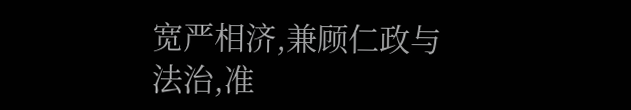宽严相济,兼顾仁政与法治,准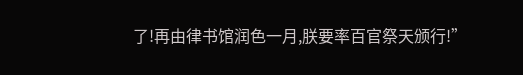了!再由律书馆润色一月,朕要率百官祭天颁行!”